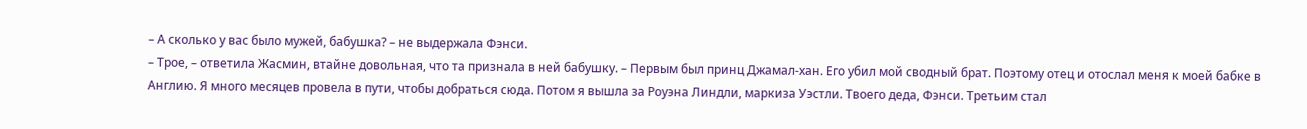– А сколько у вас было мужей, бабушка? – не выдержала Фэнси.
– Трое, – ответила Жасмин, втайне довольная, что та признала в ней бабушку. – Первым был принц Джамал-хан. Его убил мой сводный брат. Поэтому отец и отослал меня к моей бабке в Англию. Я много месяцев провела в пути, чтобы добраться сюда. Потом я вышла за Роуэна Линдли, маркиза Уэстли. Твоего деда, Фэнси. Третьим стал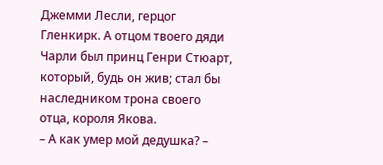Джемми Лесли, герцог Гленкирк. А отцом твоего дяди Чарли был принц Генри Стюарт, который, будь он жив; стал бы наследником трона своего отца, короля Якова.
– А как умер мой дедушка? –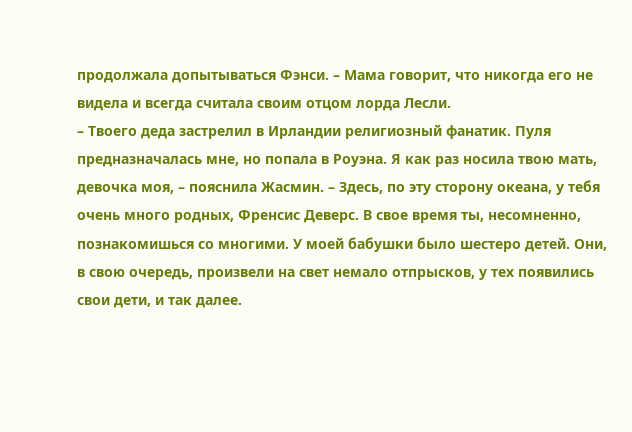продолжала допытываться Фэнси. – Мама говорит, что никогда его не видела и всегда считала своим отцом лорда Лесли.
– Твоего деда застрелил в Ирландии религиозный фанатик. Пуля предназначалась мне, но попала в Роуэна. Я как раз носила твою мать, девочка моя, – пояснила Жасмин. – Здесь, по эту сторону океана, у тебя очень много родных, Френсис Деверс. В свое время ты, несомненно, познакомишься со многими. У моей бабушки было шестеро детей. Они, в свою очередь, произвели на свет немало отпрысков, у тех появились свои дети, и так далее.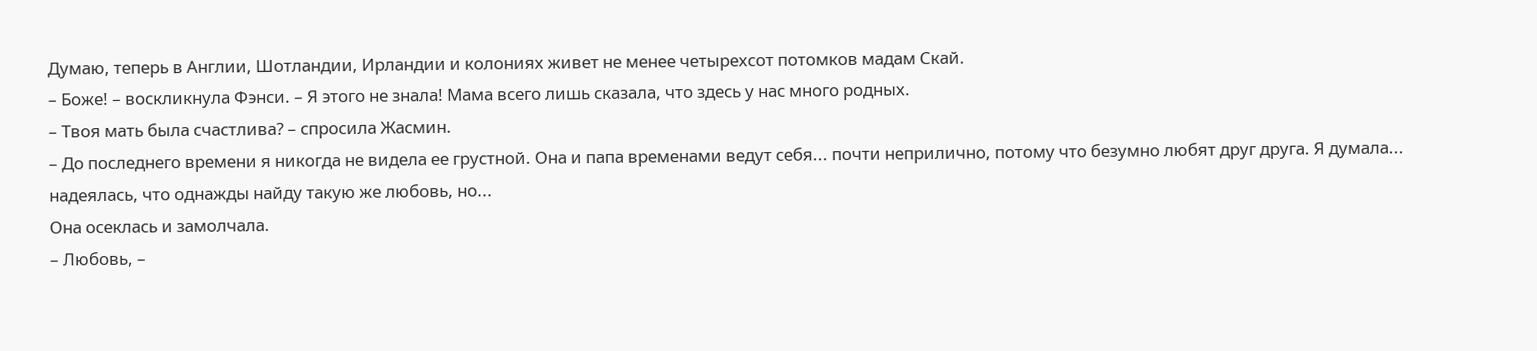Думаю, теперь в Англии, Шотландии, Ирландии и колониях живет не менее четырехсот потомков мадам Скай.
– Боже! – воскликнула Фэнси. – Я этого не знала! Мама всего лишь сказала, что здесь у нас много родных.
– Твоя мать была счастлива? – спросила Жасмин.
– До последнего времени я никогда не видела ее грустной. Она и папа временами ведут себя... почти неприлично, потому что безумно любят друг друга. Я думала... надеялась, что однажды найду такую же любовь, но...
Она осеклась и замолчала.
– Любовь, –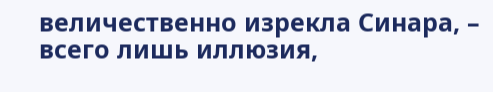величественно изрекла Синара, – всего лишь иллюзия,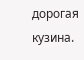дорогая кузина.